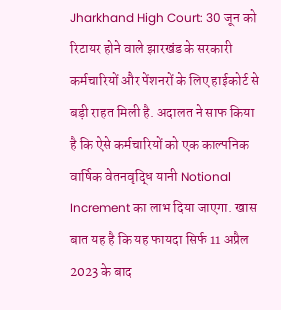Jharkhand High Court: 30 जून को रिटायर होने वाले झारखंड के सरकारी कर्मचारियों और पेंशनरों के लिए हाईकोर्ट से बड़ी राहत मिली है. अदालत ने साफ किया है कि ऐसे कर्मचारियों को एक काल्पनिक वार्षिक वेतनवृद्धि यानी Notional Increment का लाभ दिया जाएगा. खास बात यह है कि यह फायदा सिर्फ 11 अप्रैल 2023 के बाद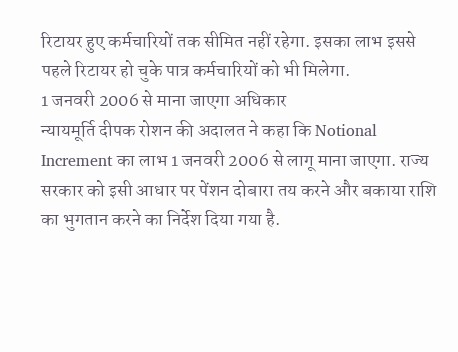रिटायर हुए कर्मचारियों तक सीमित नहीं रहेगा. इसका लाभ इससे पहले रिटायर हो चुके पात्र कर्मचारियों को भी मिलेगा.
1 जनवरी 2006 से माना जाएगा अधिकार
न्यायमूर्ति दीपक रोशन की अदालत ने कहा कि Notional Increment का लाभ 1 जनवरी 2006 से लागू माना जाएगा. राज्य सरकार को इसी आधार पर पेंशन दोबारा तय करने और बकाया राशि का भुगतान करने का निर्देश दिया गया है.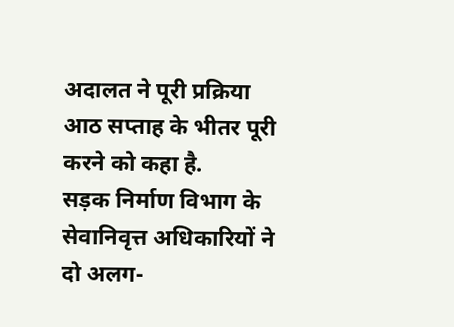अदालत ने पूरी प्रक्रिया आठ सप्ताह के भीतर पूरी करने को कहा है.
सड़क निर्माण विभाग के सेवानिवृत्त अधिकारियों ने दो अलग-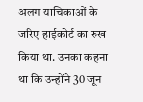अलग याचिकाओं के जरिए हाईकोर्ट का रुख किया था. उनका कहना था कि उन्होंने 30 जून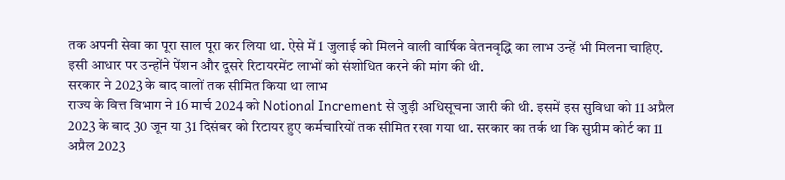तक अपनी सेवा का पूरा साल पूरा कर लिया था. ऐसे में 1 जुलाई को मिलने वाली वार्षिक वेतनवृद्धि का लाभ उन्हें भी मिलना चाहिए. इसी आधार पर उन्होंने पेंशन और दूसरे रिटायरमेंट लाभों को संशोधित करने की मांग की थी.
सरकार ने 2023 के बाद वालों तक सीमित किया था लाभ
राज्य के वित्त विभाग ने 16 मार्च 2024 को Notional Increment से जुड़ी अधिसूचना जारी की थी. इसमें इस सुविधा को 11 अप्रैल 2023 के बाद 30 जून या 31 दिसंबर को रिटायर हुए कर्मचारियों तक सीमित रखा गया था. सरकार का तर्क था कि सुप्रीम कोर्ट का 11 अप्रैल 2023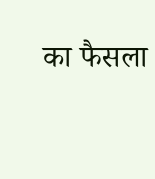का फैसला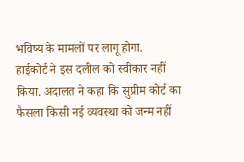भविष्य के मामलों पर लागू होगा.
हाईकोर्ट ने इस दलील को स्वीकार नहीं किया. अदालत ने कहा कि सुप्रीम कोर्ट का फैसला किसी नई व्यवस्था को जन्म नहीं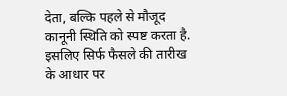देता, बल्कि पहले से मौजूद कानूनी स्थिति को स्पष्ट करता है. इसलिए सिर्फ फैसले की तारीख के आधार पर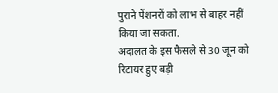पुराने पेंशनरों को लाभ से बाहर नहीं किया जा सकता.
अदालत के इस फैसले से 30 जून को रिटायर हुए बड़ी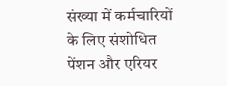संख्या में कर्मचारियों के लिए संशोधित पेंशन और एरियर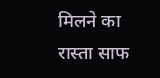मिलने का रास्ता साफ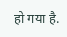हो गया है.